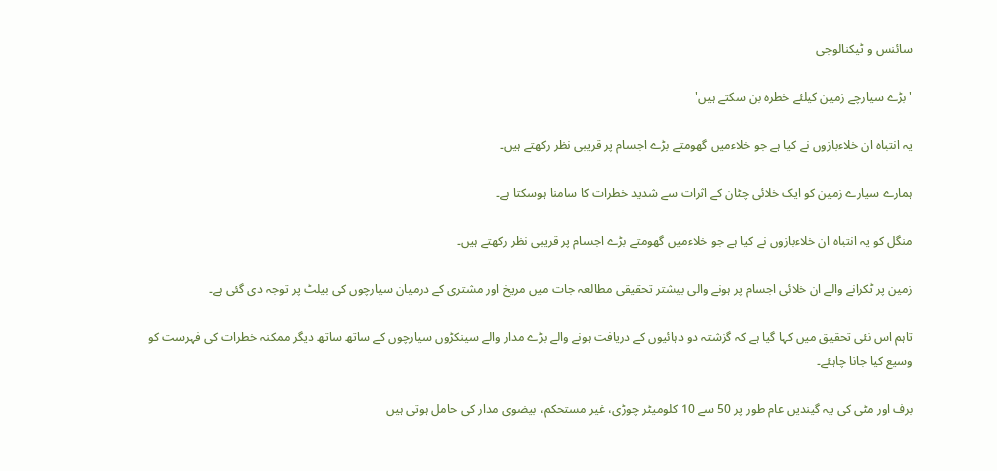سائنس و ٹیکنالوجی

'بڑے سیارچے زمین کیلئے خطرہ بن سکتے ہیں'

یہ انتباہ ان خلاءبازوں نے کیا ہے جو خلاءمیں گھومتے بڑے اجسام پر قریبی نظر رکھتے ہیں۔

ہمارے سیارے زمین کو ایک خلائی چٹان کے اثرات سے شدید خطرات کا سامنا ہوسکتا ہے۔

منگل کو یہ انتباہ ان خلاءبازوں نے کیا ہے جو خلاءمیں گھومتے بڑے اجسام پر قریبی نظر رکھتے ہیں۔

زمین پر ٹکرانے والے ان خلائی اجسام پر ہونے والی بیشتر تحقیقی مطالعہ جات میں مریخ اور مشتری کے درمیان سیارچوں کی بیلٹ پر توجہ دی گئی ہے۔

تاہم اس نئی تحقیق میں کہا گیا ہے کہ گزشتہ دو دہائیوں کے دریافت ہونے والے بڑے مدار والے سینکڑوں سیارچوں کے ساتھ ساتھ دیگر ممکنہ خطرات کی فہرست کو وسیع کیا جانا چاہئے۔

برف اور مٹی کی یہ گیندیں عام طور پر 50 سے 10 کلومیٹر چوڑی، غیر مستحکم، بیضوی مدار کی حامل ہوتی ہیں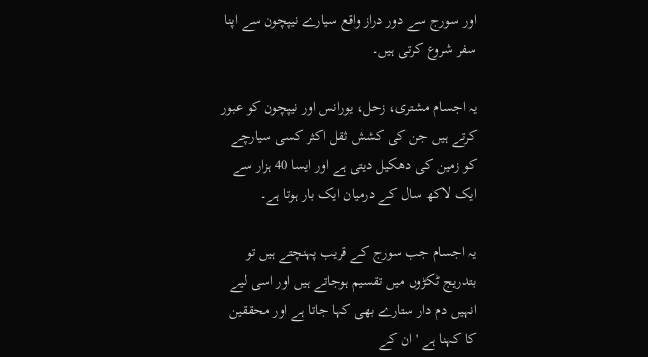اور سورج سے دور دراز واقع سیارے نیپچون سے اپنا سفر شروع کرتی ہیں۔

یہ اجسام مشتری، زحل، یورانس اور نیپچون کو عبور کرتے ہیں جن کی کشش ثقل اکثر کسی سیارچے کو زمین کی دھکیل دیتی ہے اور ایسا 40 ہزار سے ایک لاکھ سال کے درمیان ایک بار ہوتا ہے۔

یہ اجسام جب سورج کے قریب پہنچتے ہیں تو بتدریج ٹکڑوں میں تقسیم ہوجاتے ہیں اور اسی لیے انہیں دم دار ستارے بھی کہا جاتا ہے اور محققین کا کہنا ہے ' ان کے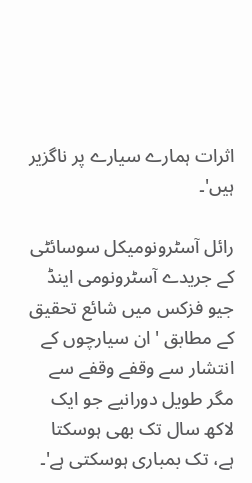اثرات ہمارے سیارے پر ناگزیر ہیں'۔

رائل آسٹرونومیکل سوسائٹی کے جریدے آسٹرونومی اینڈ جیو فزکس میں شائع تحقیق کے مطابق ' ان سیارچوں کے انتشار سے وقفے وقفے سے مگر طویل دورانیے جو ایک لاکھ سال تک بھی ہوسکتا ہے، تک بمباری ہوسکتی ہے'۔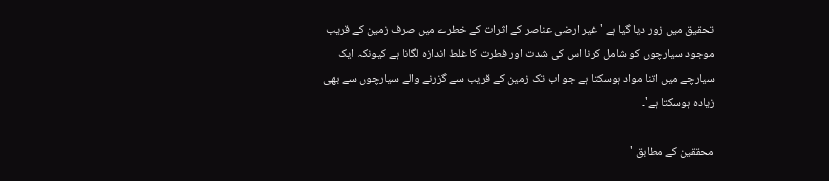تحقیق میں زور دیا گیا ہے ' غیر ارضی عناصر کے اثرات کے خطرے میں صرف زمین کے قریب موجود سیارچوں کو شامل کرنا اس کی شدت اور فطرت کا غلط اندازہ لگانا ہے کیونکہ ایک سیارچے میں اتنا مواد ہوسکتا ہے جو اب تک زمین کے قریب سے گزرنے والے سیارچوں سے بھی زیادہ ہوسکتا ہے'۔

محققین کے مطابق '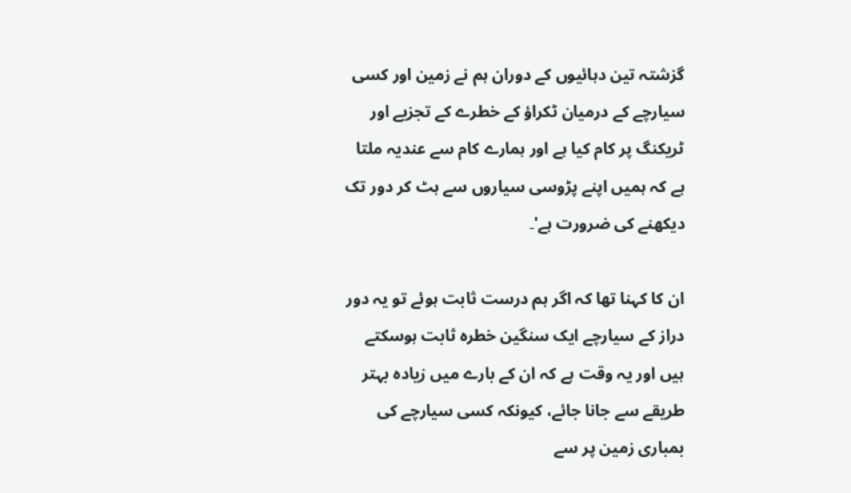گزشتہ تین دہائیوں کے دوران ہم نے زمین اور کسی سیارچے کے درمیان ٹکراؤ کے خطرے کے تجزیے اور ٹریکنگ پر کام کیا ہے اور ہمارے کام سے عندیہ ملتا ہے کہ ہمیں اپنے پڑوسی سیاروں سے ہٹ کر دور تک دیکھنے کی ضرورت ہے'۔

ان کا کہنا تھا کہ اگر ہم درست ثابت ہوئے تو یہ دور دراز کے سیارچے ایک سنگین خطرہ ثابت ہوسکتے ہیں اور یہ وقت ہے کہ ان کے بارے میں زیادہ بہتر طریقے سے جانا جائے، کیونکہ کسی سیارچے کی بمباری زمین پر سے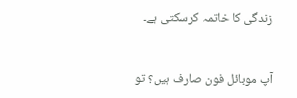زندگی کا خاتمہ کرسکتی ہے۔


آپ موبائل فون صارف ہیں؟ تو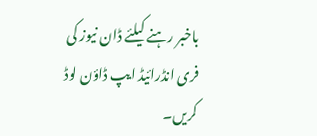باخبر رہنے کیلئے ڈان نیوز کی فری انڈرائیڈ ایپ ڈاؤن لوڈ کریں۔